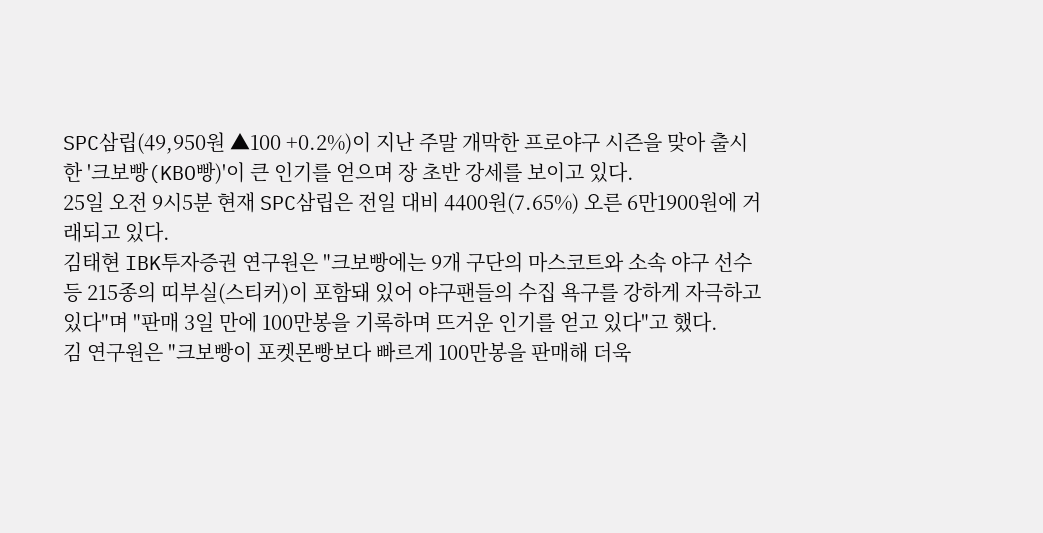SPC삼립(49,950원 ▲100 +0.2%)이 지난 주말 개막한 프로야구 시즌을 맞아 출시한 '크보빵(KBO빵)'이 큰 인기를 얻으며 장 초반 강세를 보이고 있다.
25일 오전 9시5분 현재 SPC삼립은 전일 대비 4400원(7.65%) 오른 6만1900원에 거래되고 있다.
김태현 IBK투자증권 연구원은 "크보빵에는 9개 구단의 마스코트와 소속 야구 선수 등 215종의 띠부실(스티커)이 포함돼 있어 야구팬들의 수집 욕구를 강하게 자극하고 있다"며 "판매 3일 만에 100만봉을 기록하며 뜨거운 인기를 얻고 있다"고 했다.
김 연구원은 "크보빵이 포켓몬빵보다 빠르게 100만봉을 판매해 더욱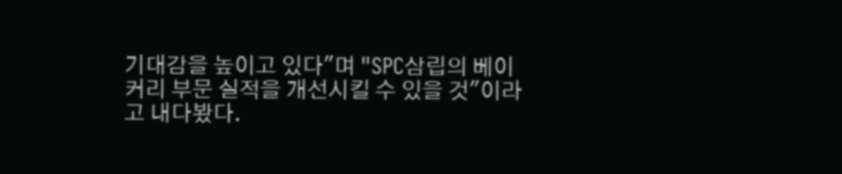기대감을 높이고 있다"며 "SPC삼립의 베이커리 부문 실적을 개선시킬 수 있을 것"이라고 내다봤다.